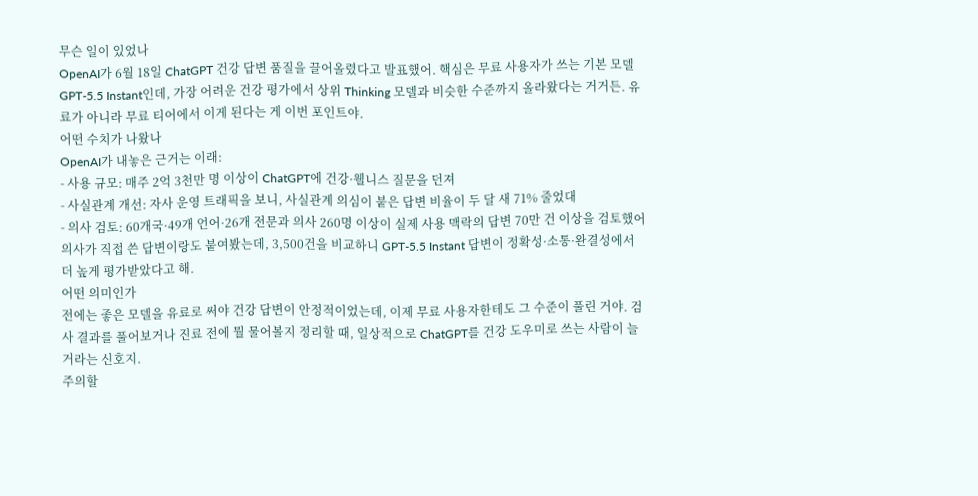무슨 일이 있었나
OpenAI가 6월 18일 ChatGPT 건강 답변 품질을 끌어올렸다고 발표했어. 핵심은 무료 사용자가 쓰는 기본 모델 GPT-5.5 Instant인데, 가장 어려운 건강 평가에서 상위 Thinking 모델과 비슷한 수준까지 올라왔다는 거거든. 유료가 아니라 무료 티어에서 이게 된다는 게 이번 포인트야.
어떤 수치가 나왔나
OpenAI가 내놓은 근거는 이래:
- 사용 규모: 매주 2억 3천만 명 이상이 ChatGPT에 건강·웰니스 질문을 던져
- 사실관계 개선: 자사 운영 트래픽을 보니, 사실관계 의심이 붙은 답변 비율이 두 달 새 71% 줄었대
- 의사 검토: 60개국·49개 언어·26개 전문과 의사 260명 이상이 실제 사용 맥락의 답변 70만 건 이상을 검토했어
의사가 직접 쓴 답변이랑도 붙여봤는데, 3,500건을 비교하니 GPT-5.5 Instant 답변이 정확성·소통·완결성에서 더 높게 평가받았다고 해.
어떤 의미인가
전에는 좋은 모델을 유료로 써야 건강 답변이 안정적이었는데, 이제 무료 사용자한테도 그 수준이 풀린 거야. 검사 결과를 풀어보거나 진료 전에 뭘 물어볼지 정리할 때, 일상적으로 ChatGPT를 건강 도우미로 쓰는 사람이 늘 거라는 신호지.
주의할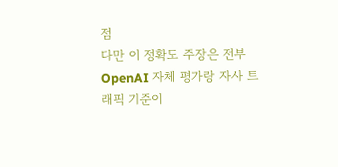점
다만 이 정확도 주장은 전부 OpenAI 자체 평가랑 자사 트래픽 기준이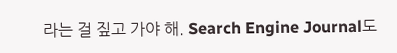라는 걸 짚고 가야 해. Search Engine Journal도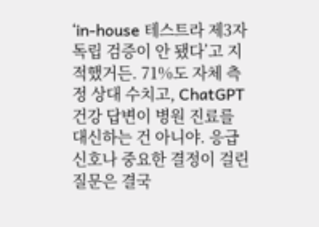‘in-house 테스트라 제3자 독립 검증이 안 됐다’고 지적했거든. 71%도 자체 측정 상대 수치고, ChatGPT 건강 답변이 병원 진료를 대신하는 건 아니야. 응급 신호나 중요한 결정이 걸린 질문은 결국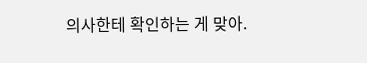의사한테 확인하는 게 맞아.